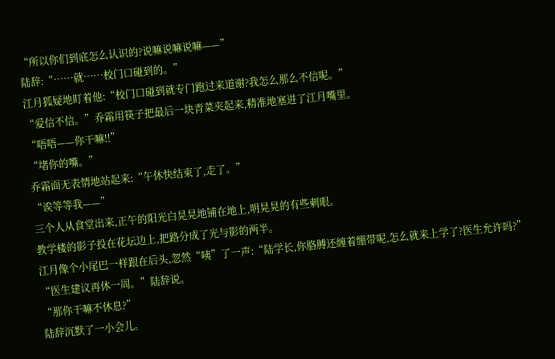“所以你们到底怎么认识的?说嘛说嘛说嘛——”
陆辞:“……就……校门口碰到的。”
江月狐疑地盯着他:“校门口碰到就专门跑过来道谢?我怎么那么不信呢。”
“爱信不信。”乔霜用筷子把最后一块青菜夹起来,精准地塞进了江月嘴里。
“唔唔——你干嘛!!”
“堵你的嘴。”
乔霜面无表情地站起来:“午休快结束了,走了。”
“诶等等我——”
三个人从食堂出来,正午的阳光白晃晃地铺在地上,明晃晃的有些刺眼。
教学楼的影子投在花坛边上,把路分成了光与影的两半。
江月像个小尾巴一样跟在后头,忽然“咦”了一声:“陆学长,你胳膊还缠着绷带呢,怎么就来上学了?医生允许吗?”
“医生建议再休一周。”陆辞说。
“那你干嘛不休息?”
陆辞沉默了一小会儿。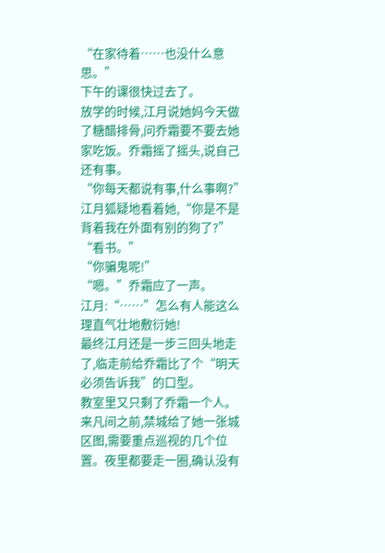“在家待着……也没什么意思。”
下午的课很快过去了。
放学的时候,江月说她妈今天做了糖醋排骨,问乔霜要不要去她家吃饭。乔霜摇了摇头,说自己还有事。
“你每天都说有事,什么事啊?”江月狐疑地看着她,“你是不是背着我在外面有别的狗了?”
“看书。”
“你骗鬼呢!”
“嗯。”乔霜应了一声。
江月:“……”怎么有人能这么理直气壮地敷衍她!
最终江月还是一步三回头地走了,临走前给乔霜比了个“明天必须告诉我”的口型。
教室里又只剩了乔霜一个人。
来凡间之前,禁城给了她一张城区图,需要重点巡视的几个位置。夜里都要走一圈,确认没有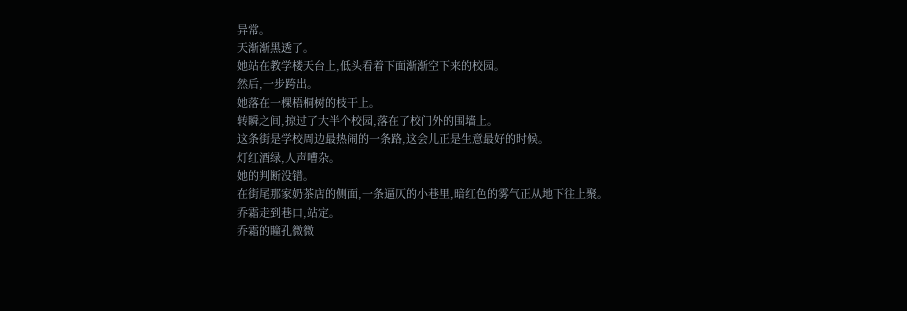异常。
天渐渐黑透了。
她站在教学楼天台上,低头看着下面渐渐空下来的校园。
然后,一步跨出。
她落在一棵梧桐树的枝干上。
转瞬之间,掠过了大半个校园,落在了校门外的围墙上。
这条街是学校周边最热闹的一条路,这会儿正是生意最好的时候。
灯红酒绿,人声嘈杂。
她的判断没错。
在街尾那家奶茶店的侧面,一条逼仄的小巷里,暗红色的雾气正从地下往上聚。
乔霜走到巷口,站定。
乔霜的瞳孔微微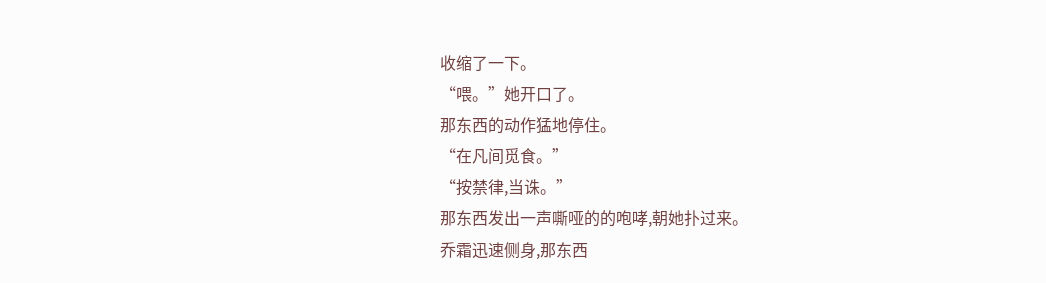收缩了一下。
“喂。”她开口了。
那东西的动作猛地停住。
“在凡间觅食。”
“按禁律,当诛。”
那东西发出一声嘶哑的的咆哮,朝她扑过来。
乔霜迅速侧身,那东西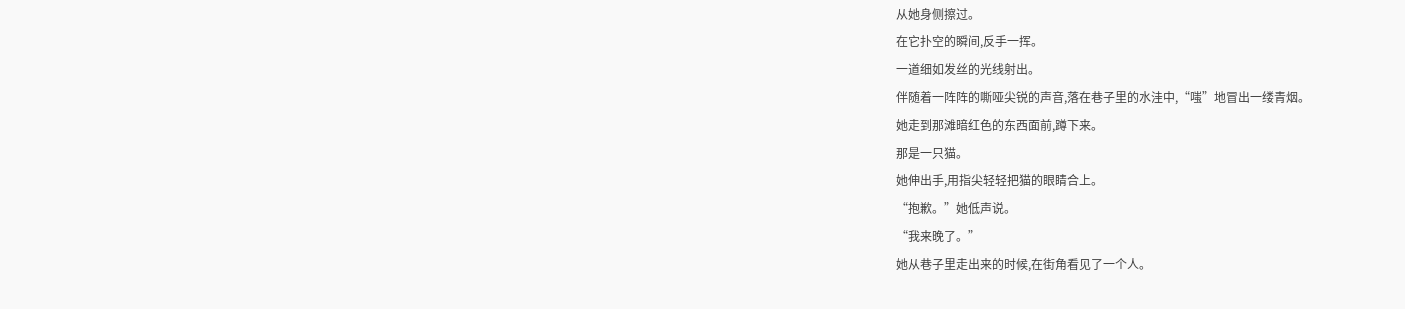从她身侧擦过。
在它扑空的瞬间,反手一挥。
一道细如发丝的光线射出。
伴随着一阵阵的嘶哑尖锐的声音,落在巷子里的水洼中,“嗤”地冒出一缕青烟。
她走到那滩暗红色的东西面前,蹲下来。
那是一只猫。
她伸出手,用指尖轻轻把猫的眼睛合上。
“抱歉。”她低声说。
“我来晚了。”
她从巷子里走出来的时候,在街角看见了一个人。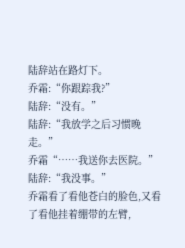陆辞站在路灯下。
乔霜:“你跟踪我?”
陆辞:“没有。”
陆辞:“我放学之后习惯晚走。”
乔霜“……我送你去医院。”
陆辞:“我没事。”
乔霜看了看他苍白的脸色,又看了看他挂着绷带的左臂,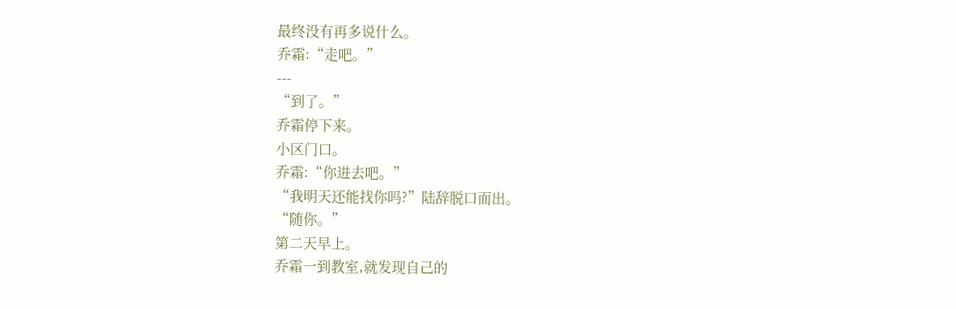最终没有再多说什么。
乔霜:“走吧。”
---
“到了。”
乔霜停下来。
小区门口。
乔霜:“你进去吧。”
“我明天还能找你吗?”陆辞脱口而出。
“随你。”
第二天早上。
乔霜一到教室,就发现自己的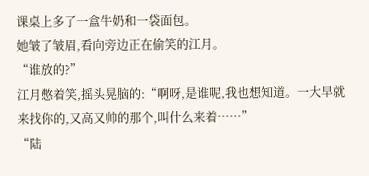课桌上多了一盒牛奶和一袋面包。
她皱了皱眉,看向旁边正在偷笑的江月。
“谁放的?”
江月憋着笑,摇头晃脑的:“啊呀,是谁呢,我也想知道。一大早就来找你的,又高又帅的那个,叫什么来着……”
“陆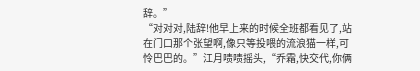辞。”
“对对对,陆辞!他早上来的时候全班都看见了,站在门口那个张望啊,像只等投喂的流浪猫一样,可怜巴巴的。”江月啧啧摇头,“乔霜,快交代,你俩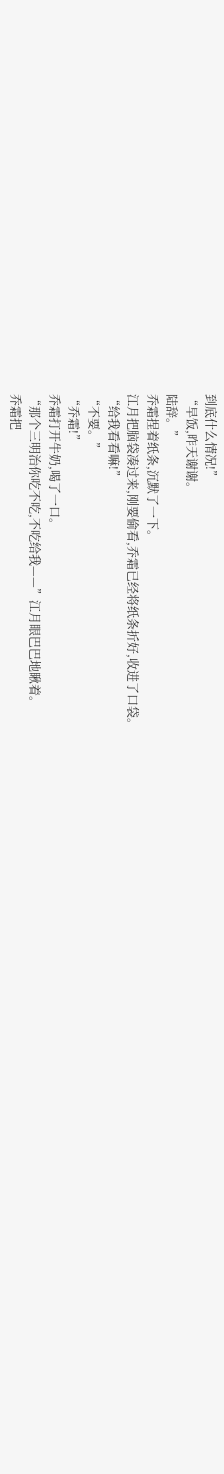到底什么情况!”
“早饭,昨天谢谢。
陆辞。”
乔霜捏着纸条,沉默了一下。
江月把脑袋凑过来,刚要偷看,乔霜已经将纸条折好,收进了口袋。
“给我看看嘛!”
“不要。”
“乔霜!”
乔霜打开牛奶,喝了一口。
“那个三明治你吃不吃,不吃给我——”江月眼巴巴地瞅着。
乔霜把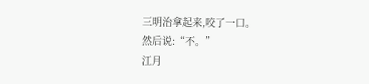三明治拿起来,咬了一口。
然后说:“不。”
江月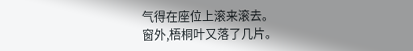气得在座位上滚来滚去。
窗外,梧桐叶又落了几片。